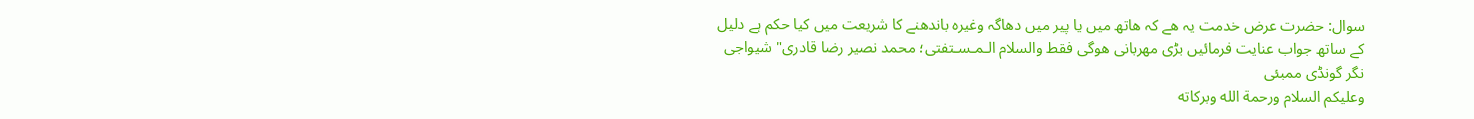سوال: حضرت عرض خدمت یہ ھے کہ ھاتھ میں یا پیر میں دھاگہ وغیرہ باندھنے کا شریعت میں کیا حکم ہے دلیل کے ساتھ جواب عنایت فرمائیں بڑی مھربانی ھوگی فقط والسلام الـمـسـتفتی؛ محمد نصیر رضا قادری" شیواجی نگر گونڈی ممبئی
وعلیکم السلام ورحمة الله وبركاته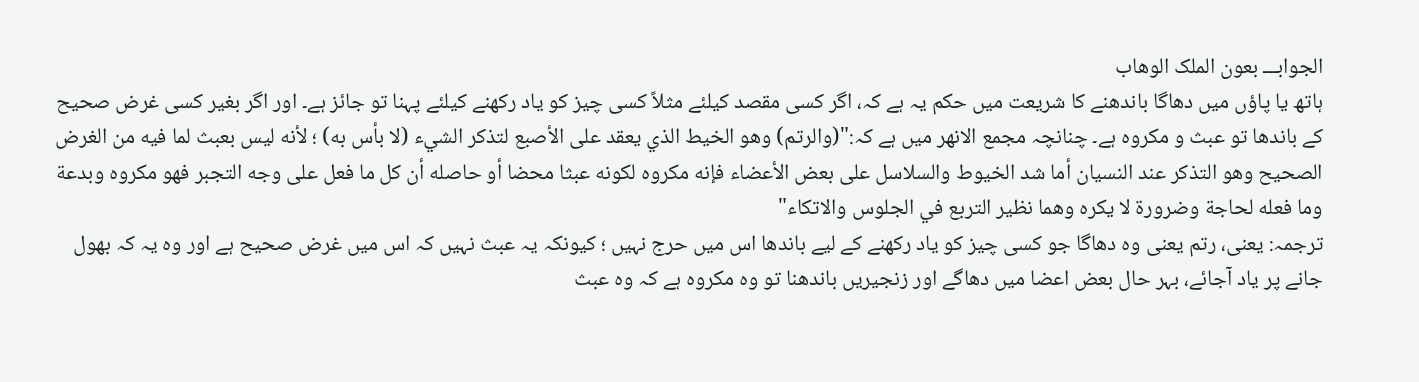الجوابـــ بعون الملک الوھاب
ہاتھ یا پاؤں میں دھاگا باندھنے کا شریعت میں حکم یہ ہے کہ، اگر کسی مقصد کیلئے مثلاً کسی چیز کو یاد رکھنے کیلئے پہنا تو جائز ہے۔ اور اگر بغیر کسی غرض صحیح کے باندھا تو عبث و مکروہ ہے۔ چنانچہ مجمع الانھر میں ہے کہ:"(والرتم) وهو الخيط الذي يعقد على الأصبع لتذكر الشيء (لا بأس به) ؛ لأنه ليس بعبث لما فيه من الغرض الصحيح وهو التذكر عند النسيان أما شد الخيوط والسلاسل على بعض الأعضاء فإنه مكروه لكونه عبثا محضا أو حاصله أن كل ما فعل على وجه التجبر فهو مكروه وبدعة وما فعله لحاجة وضرورة لا يكره وهما نظير التربع في الجلوس والاتكاء"
ترجمہ: یعنی، رتم یعنی وہ دھاگا جو کسی چیز کو یاد رکھنے کے لیے باندھا اس میں حرج نہیں ؛ کیونکہ یہ عبث نہیں کہ اس میں غرض صحیح ہے اور وہ یہ کہ بھول جانے پر یاد آجائے، بہر حال بعض اعضا میں دھاگے اور زنجیریں باندھنا تو وہ مکروہ ہے کہ وہ عبث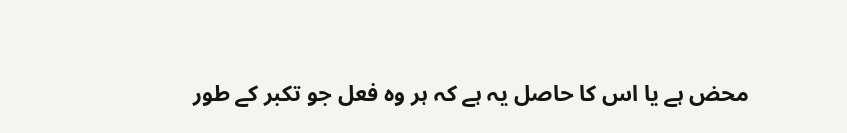محض ہے یا اس کا حاصل یہ ہے کہ ہر وہ فعل جو تکبر کے طور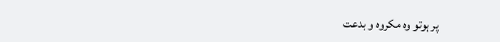پر ہوتو وہ مکروہ و بدعت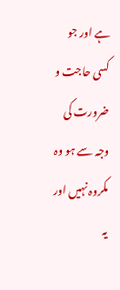ہے اور جو کسی حاجت و ضرورت کی وجہ سے ہو وہ مکروہ نہیں اور یہ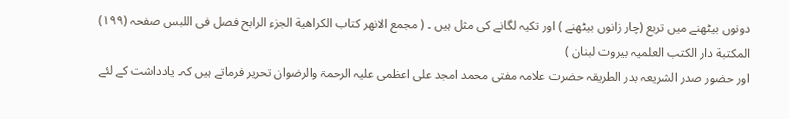دونوں بیٹھنے میں تربع (چار زانوں بیٹھنے ) اور تکیہ لگانے کی مثل ہیں ۔ ( مجمع الانھر كتاب الكراهية الجزء الرابح فصل فی اللبس صفحہ (١٩٩) المكتبة دار الكتب العلمیہ بیروت لبنان )
اور حضور صدر الشریعہ بدر الطریقہ حضرت علامہ مفتی محمد امجد علی اعظمی علیہ الرحمۃ والرضوان تحریر فرماتے ہیں کہ۔ یادداشت کے لئے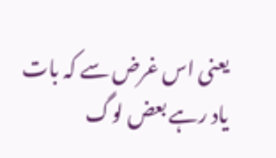یعنی اس غرض سے کہ بات یاد رہے بعض لوگ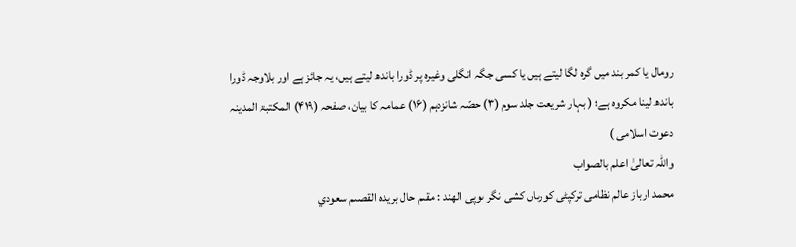رومال یا کمر بند میں گرہ لگا لیتے ہیں یا کسی جگہ انگلی وغیرہ پر ڈورا باندھ لیتے ہیں، یہ جائز ہے اور بلاوجہ ڈورا باندھ لینا مکروہ ہے؛ ( بہار شریعت جلد سوم (۳) حصّہ شانزدہم (۱۶) عمامہ کا بیان، صفحہ (۴۱۹) المکتبۃ المدینہ دعوت اسلامی )
واللّٰہ تعالیٰ اعلم بالصواب
محمد ارباز عالم نظامى تركپٹى كورىاں كشى نگر ىوپى الهند : مقىم حال بريده القصىم سعودي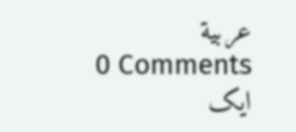عربية
0 Comments
ایک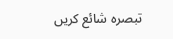تبصرہ شائع کریں